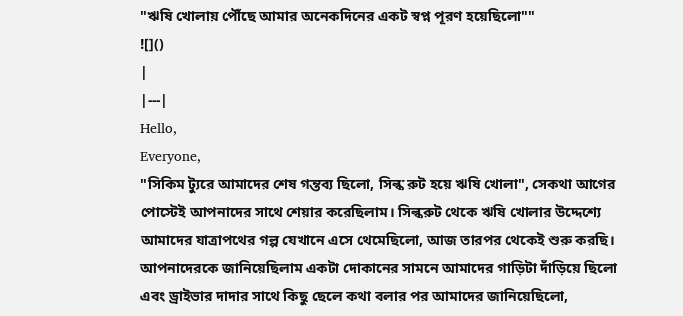"ঋষি খোলায় পৌঁছে আমার অনেকদিনের একট স্বপ্ন পূরণ হয়েছিলো""
![]()
|
|---|
Hello,
Everyone,
"সিকিম ট্যুরে আমাদের শেষ গন্তব্য ছিলো, সিল্ক রুট হয়ে ঋষি খোলা", সেকথা আগের পোস্টেই আপনাদের সাথে শেয়ার করেছিলাম। সিল্করুট থেকে ঋষি খোলার উদ্দেশ্যে আমাদের যাত্রাপথের গল্প যেখানে এসে থেমেছিলো, আজ তারপর থেকেই শুরু করছি।
আপনাদেরকে জানিয়েছিলাম একটা দোকানের সামনে আমাদের গাড়িটা দাঁড়িয়ে ছিলো এবং ড্রাইভার দাদার সাথে কিছু ছেলে কথা বলার পর আমাদের জানিয়েছিলো,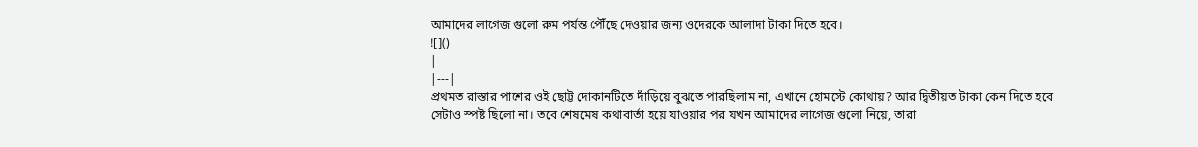আমাদের লাগেজ গুলো রুম পর্যন্ত পৌঁছে দেওয়ার জন্য ওদেরকে আলাদা টাকা দিতে হবে।
![]()
|
|---|
প্রথমত রাস্তার পাশের ওই ছোট্ট দোকানটিতে দাঁড়িয়ে বুঝতে পারছিলাম না, এখানে হোমস্টে কোথায়? আর দ্বিতীয়ত টাকা কেন দিতে হবে সেটাও স্পষ্ট ছিলো না। তবে শেষমেষ কথাবার্তা হয়ে যাওয়ার পর যখন আমাদের লাগেজ গুলো নিয়ে, তারা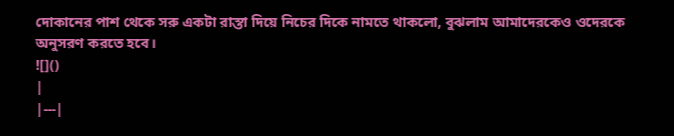দোকানের পাশ থেকে সরু একটা রাস্তা দিয়ে নিচের দিকে নামতে থাকলো, বুঝলাম আমাদেরকেও ওদেরকে অনুসরণ করতে হবে।
![]()
|
|---|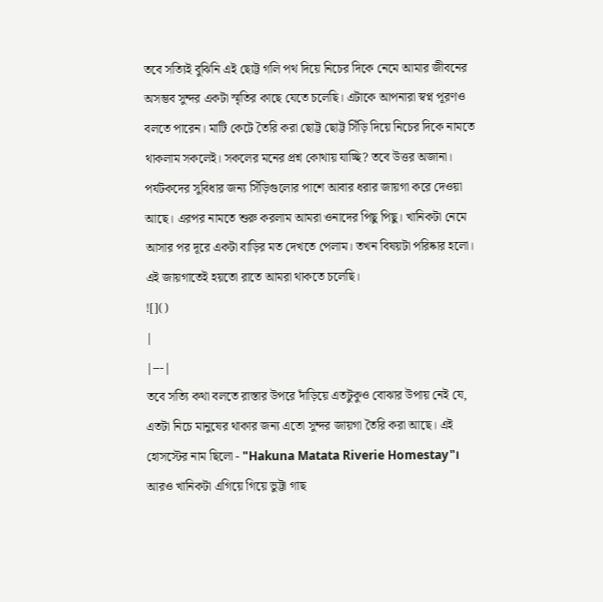তবে সত্যিই বুঝিনি এই ছোট্ট গলি পথ দিয়ে নিচের দিকে নেমে আমার জীবনের অসম্ভব সুন্দর একটা স্মৃতির কাছে যেতে চলেছি। এটাকে আপনারা স্বপ্ন পূরণও বলতে পারেন। মাটি কেটে তৈরি করা ছোট্ট ছোট্ট সিঁড়ি দিয়ে নিচের দিকে নামতে থাকলাম সকলেই। সকলের মনের প্রশ্ন কোথায় যাচ্ছি? তবে উত্তর অজানা।
পর্যটকদের সুবিধার জন্য সিঁড়িগুলোর পাশে আবার ধরার জায়গা করে দেওয়া আছে। এরপর নামতে শুরু করলাম আমরা ওনাদের পিছু পিছু। খানিকটা নেমে আসার পর দূরে একটা বাড়ির মত দেখতে পেলাম। তখন বিষয়টা পরিষ্কার হলো। এই জায়গাতেই হয়তো রাতে আমরা থাকতে চলেছি।
![]()
|
|---|
তবে সত্যি কথা বলতে রাস্তার উপরে দাঁড়িয়ে এতটুকুও বোঝার উপায় নেই যে, এতটা নিচে মানুষের থাকার জন্য এতো সুন্দর জায়গা তৈরি করা আছে। এই হোসস্টের নাম ছিলো - "Hakuna Matata Riverie Homestay"।
আরও খানিকটা এগিয়ে গিয়ে ভুট্টা গাছ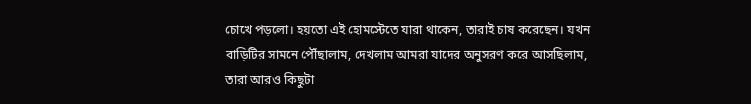চোখে পড়লো। হয়তো এই হোমস্টেতে যারা থাকেন, তারাই চাষ করেছেন। যখন বাড়িটির সামনে পৌঁছালাম, দেখলাম আমরা যাদের অনুসরণ করে আসছিলাম, তারা আরও কিছুটা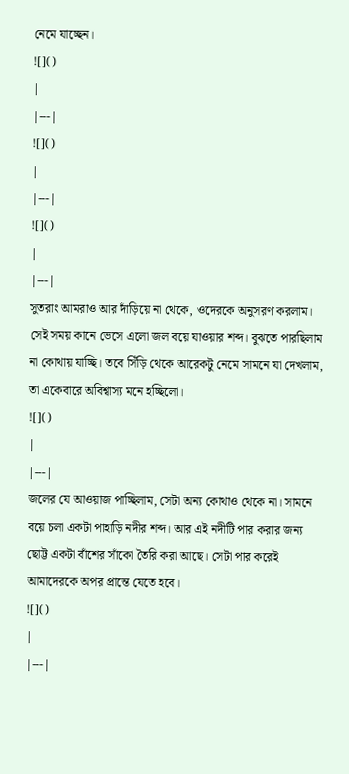নেমে যাচ্ছেন।
![]()
|
|---|
![]()
|
|---|
![]()
|
|---|
সুতরাং আমরাও আর দাঁড়িয়ে না থেকে, ওদেরকে অনুসরণ করলাম। সেই সময় কানে ভেসে এলো জল বয়ে যাওয়ার শব্দ। বুঝতে পারছিলাম না কোথায় যাচ্ছি। তবে সিঁড়ি থেকে আরেকটু নেমে সামনে যা দেখলাম, তা একেবারে অবিশ্বাস্য মনে হচ্ছিলো।
![]()
|
|---|
জলের যে আওয়াজ পাচ্ছিলাম, সেটা অন্য কোথাও থেকে না। সামনে বয়ে চলা একটা পাহাড়ি নদীর শব্দ। আর এই নদীটি পার করার জন্য ছোট্ট একটা বাঁশের সাঁকো তৈরি করা আছে। সেটা পার করেই আমাদেরকে অপর প্রান্তে যেতে হবে।
![]()
|
|---|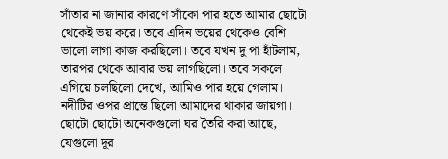সাঁতার না জানার কারণে সাঁকো পার হতে আমার ছোটো থেকেই ভয় করে। তবে এদিন ভয়ের থেকেও বেশি ভালো লাগা কাজ করছিলো। তবে যখন দু পা হাঁটলাম, তারপর থেকে আবার ভয় লাগছিলো। তবে সকলে এগিয়ে চলছিলো দেখে, আমিও পার হয়ে গেলাম।
নদীটির ওপর প্রান্তে ছিলো আমাদের থাকার জায়গা। ছোটো ছোটো অনেকগুলো ঘর তৈরি করা আছে, যেগুলো দূর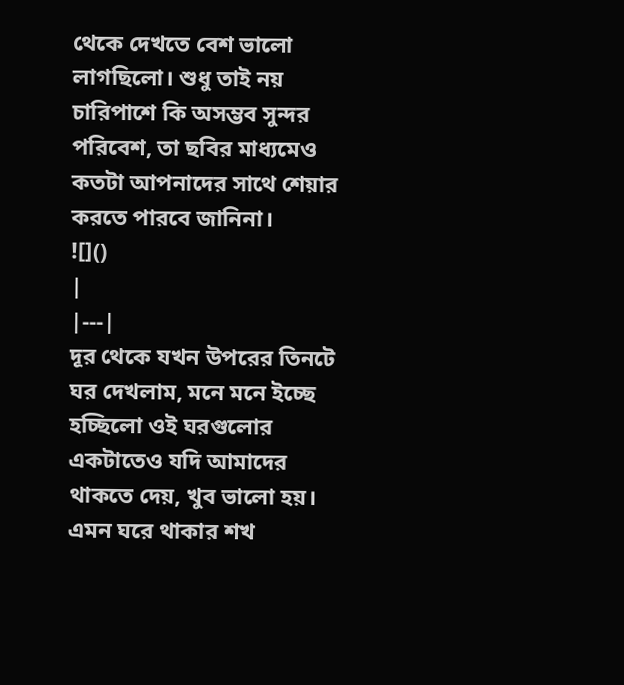থেকে দেখতে বেশ ভালো লাগছিলো। শুধু তাই নয় চারিপাশে কি অসম্ভব সুন্দর পরিবেশ, তা ছবির মাধ্যমেও কতটা আপনাদের সাথে শেয়ার করতে পারবে জানিনা।
![]()
|
|---|
দূর থেকে যখন উপরের তিনটে ঘর দেখলাম, মনে মনে ইচ্ছে হচ্ছিলো ওই ঘরগুলোর একটাতেও যদি আমাদের থাকতে দেয়, খুব ভালো হয়। এমন ঘরে থাকার শখ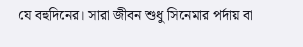যে বহুদিনের। সারা জীবন শুধু সিনেমার পর্দায় বা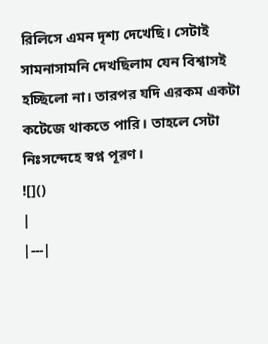রিলিসে এমন দৃশ্য দেখেছি। সেটাই সামনাসামনি দেখছিলাম যেন বিশ্বাসই হচ্ছিলো না। তারপর যদি এরকম একটা কটেজে থাকতে পারি। তাহলে সেটা নিঃসন্দেহে স্বপ্ন পূরণ।
![]()
|
|---|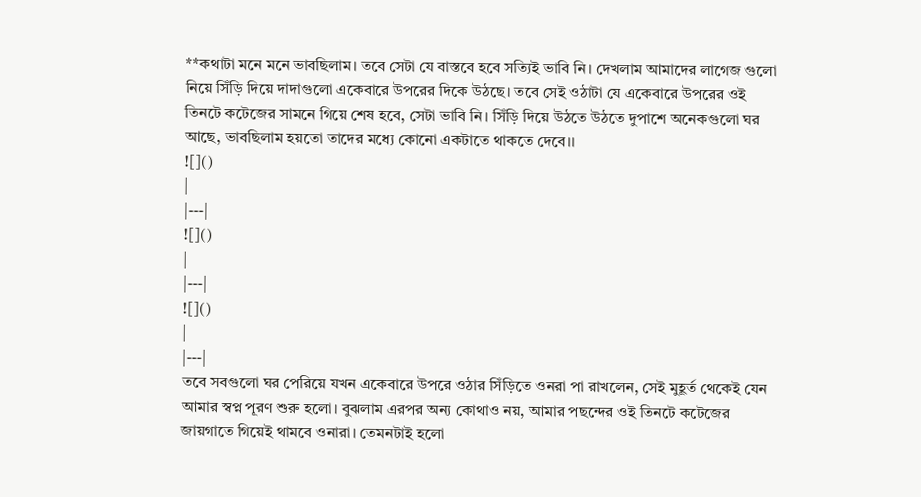**কথাটা মনে মনে ভাবছিলাম। তবে সেটা যে বাস্তবে হবে সত্যিই ভাবি নি। দেখলাম আমাদের লাগেজ গুলো নিয়ে সিঁড়ি দিয়ে দাদাগুলো একেবারে উপরের দিকে উঠছে। তবে সেই ওঠাটা যে একেবারে উপরের ওই তিনটে কটেজের সামনে গিয়ে শেষ হবে, সেটা ভাবি নি। সিঁড়ি দিয়ে উঠতে উঠতে দুপাশে অনেকগুলো ঘর আছে, ভাবছিলাম হয়তো তাদের মধ্যে কোনো একটাতে থাকতে দেবে।।
![]()
|
|---|
![]()
|
|---|
![]()
|
|---|
তবে সবগুলো ঘর পেরিয়ে যখন একেবারে উপরে ওঠার সিঁড়িতে ওনরা পা রাখলেন, সেই মুহূর্ত থেকেই যেন আমার স্বপ্ন পূরণ শুরু হলো। বুঝলাম এরপর অন্য কোথাও নয়, আমার পছন্দের ওই তিনটে কটেজের জায়গাতে গিয়েই থামবে ওনারা। তেমনটাই হলো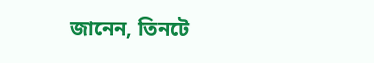জানেন, তিনটে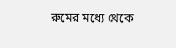রুমের মধ্যে থেকে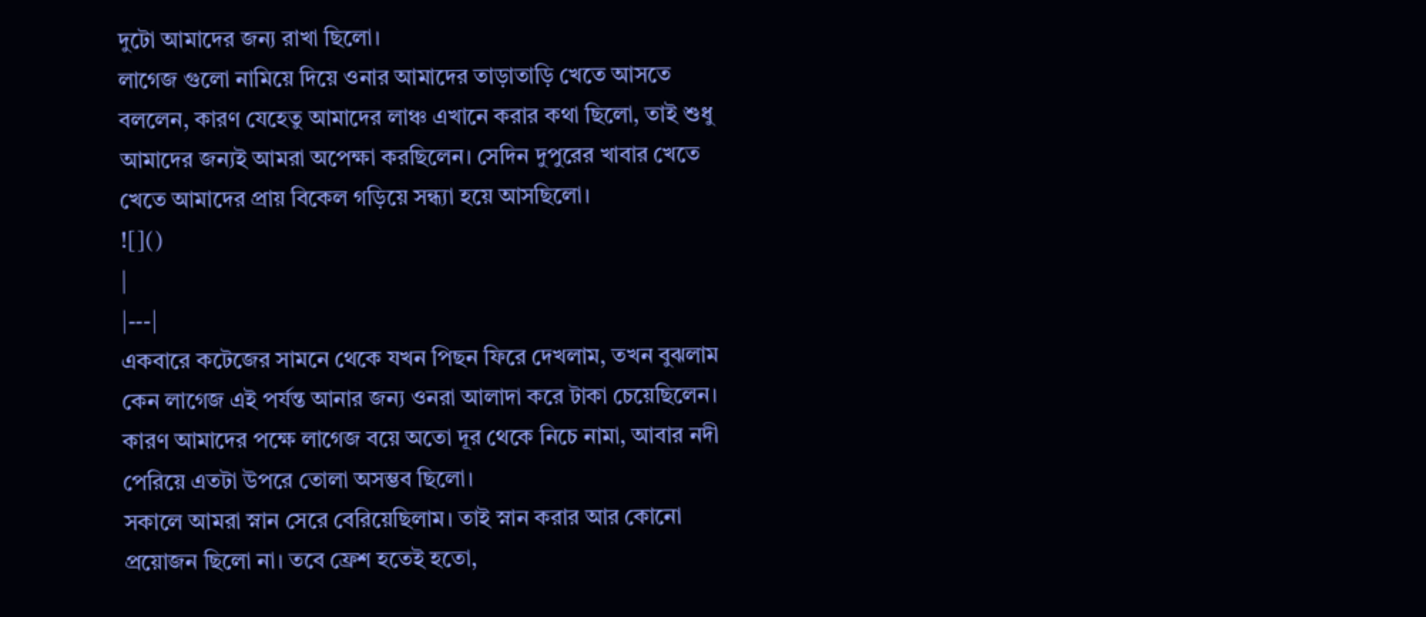দুটো আমাদের জন্য রাখা ছিলো।
লাগেজ গুলো নামিয়ে দিয়ে ওনার আমাদের তাড়াতাড়ি খেতে আসতে বললেন, কারণ যেহেতু আমাদের লাঞ্চ এখানে করার কথা ছিলো, তাই শুধু আমাদের জন্যই আমরা অপেক্ষা করছিলেন। সেদিন দুপুরের খাবার খেতে খেতে আমাদের প্রায় বিকেল গড়িয়ে সন্ধ্যা হয়ে আসছিলো।
![]()
|
|---|
একবারে কটেজের সামনে থেকে যখন পিছন ফিরে দেখলাম, তখন বুঝলাম কেন লাগেজ এই পর্যন্ত আনার জন্য ওনরা আলাদা করে টাকা চেয়েছিলেন। কারণ আমাদের পক্ষে লাগেজ বয়ে অতো দূর থেকে নিচে নামা, আবার নদী পেরিয়ে এতটা উপরে তোলা অসম্ভব ছিলো।
সকালে আমরা স্নান সেরে বেরিয়েছিলাম। তাই স্নান করার আর কোনো প্রয়োজন ছিলো না। তবে ফ্রেশ হতেই হতো,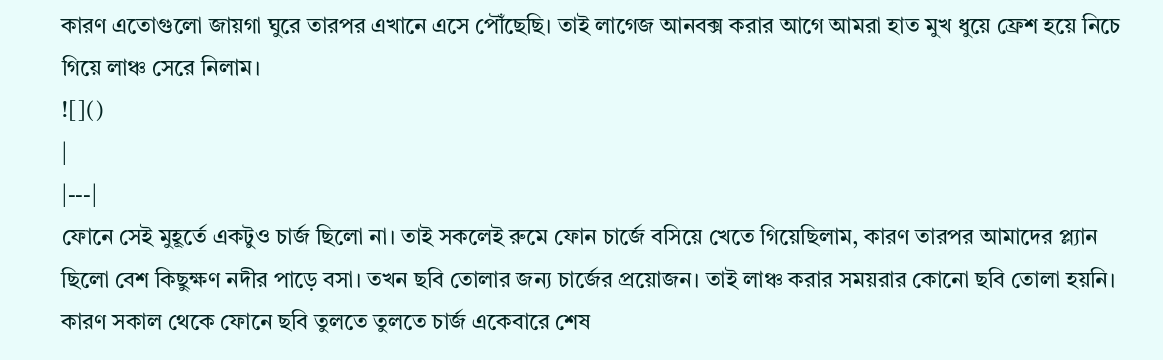কারণ এতোগুলো জায়গা ঘুরে তারপর এখানে এসে পৌঁছেছি। তাই লাগেজ আনবক্স করার আগে আমরা হাত মুখ ধুয়ে ফ্রেশ হয়ে নিচে গিয়ে লাঞ্চ সেরে নিলাম।
![]()
|
|---|
ফোনে সেই মুহূর্তে একটুও চার্জ ছিলো না। তাই সকলেই রুমে ফোন চার্জে বসিয়ে খেতে গিয়েছিলাম, কারণ তারপর আমাদের প্ল্যান ছিলো বেশ কিছুক্ষণ নদীর পাড়ে বসা। তখন ছবি তোলার জন্য চার্জের প্রয়োজন। তাই লাঞ্চ করার সময়রার কোনো ছবি তোলা হয়নি। কারণ সকাল থেকে ফোনে ছবি তুলতে তুলতে চার্জ একেবারে শেষ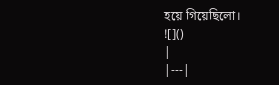হয়ে গিয়েছিলো।
![]()
|
|---|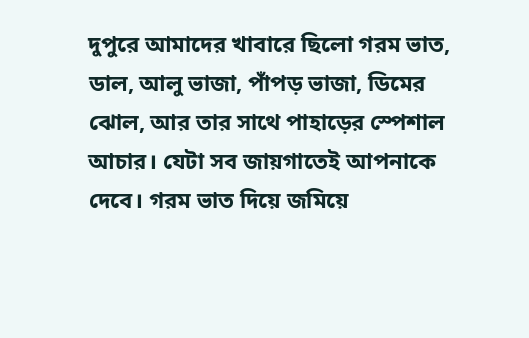দুপুরে আমাদের খাবারে ছিলো গরম ভাত, ডাল, আলু ভাজা, পাঁপড় ভাজা, ডিমের ঝোল, আর তার সাথে পাহাড়ের স্পেশাল আচার। যেটা সব জায়গাতেই আপনাকে দেবে। গরম ভাত দিয়ে জমিয়ে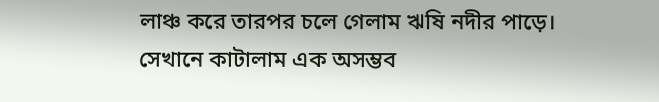লাঞ্চ করে তারপর চলে গেলাম ঋষি নদীর পাড়ে। সেখানে কাটালাম এক অসম্ভব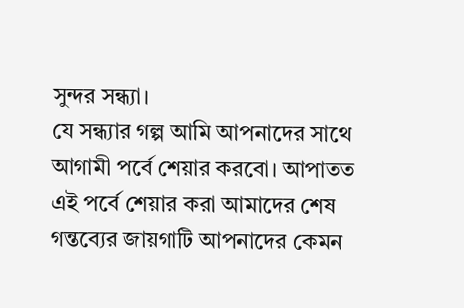সুন্দর সন্ধ্যা।
যে সন্ধ্যার গল্প আমি আপনাদের সাথে আগামী পর্বে শেয়ার করবো। আপাতত এই পর্বে শেয়ার করা আমাদের শেষ গন্তব্যের জায়গাটি আপনাদের কেমন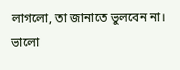লাগলো, তা জানাতে ভুলবেন না।
ভালো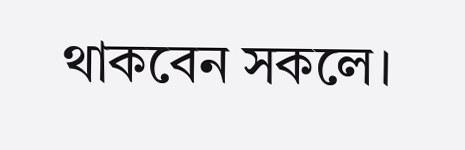থাকবেন সকলে।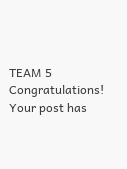TEAM 5
Congratulations! Your post has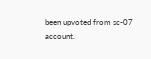been upvoted from sc-07 account.